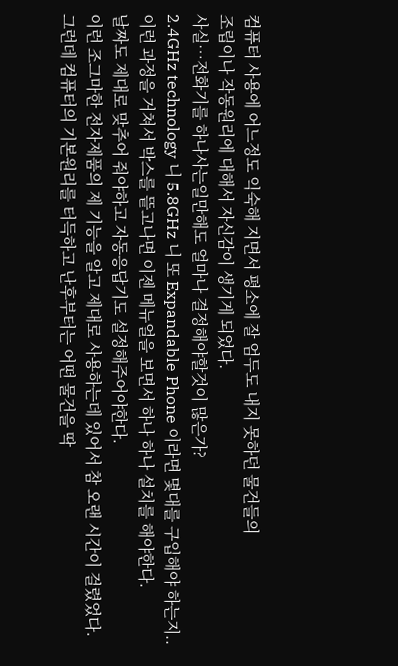컴퓨터 사용에 어느정도 익숙해 지면서 평소에 잘 엄두도 내지 못하던 물건들의
조립이나 작동원리에 대해서 자신감이 생기게 되었다.
사실…전화기를 하나사는일만해도 얼마나 결정해야할것이 많은가?
2.4GHz technology 니 5.8GHz 니 또 Expandable Phone 이라면 몇대를 구입해야 하는지..
이런 과정을 거쳐서 박스를 띁고나면 이젠 메뉴얼을 보면서 하나 하나 설치를 해야한다.
날짜도 제대로 맞추어 줘야하고 자동응답기도 설정해주어야한다.
이런 조그마한 전자제품의 제 기능을 알고 제대로 사용하는데 있어서 참 오랜 시간이 걸렸었다.
그런데 컴퓨터의 기본원리를 터득하고 난후부터는 어떤 물건을 딱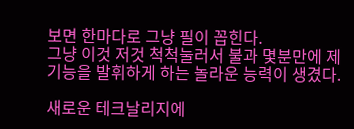보면 한마다로 그냥 필이 꼽힌다.
그냥 이것 저것 척척눌러서 불과 몇분만에 제 기능을 발휘하게 하는 놀라운 능력이 생겼다.

새로운 테크날리지에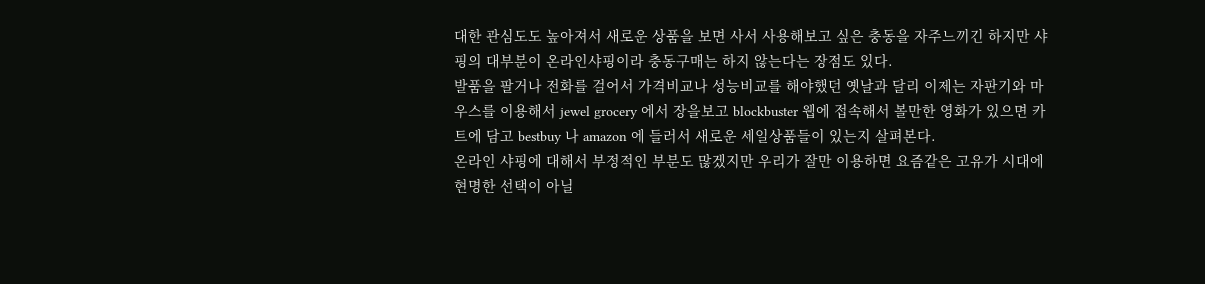대한 관심도도 높아져서 새로운 상품을 보면 사서 사용해보고 싶은 충동을 자주느끼긴 하지만 샤핑의 대부분이 온라인샤핑이라 충동구매는 하지 않는다는 장점도 있다.
발품을 팔거나 전화를 걸어서 가격비교나 성능비교를 해야했던 옛날과 달리 이제는 자판기와 마우스를 이용해서 jewel grocery 에서 장을보고 blockbuster 웹에 접속해서 볼만한 영화가 있으면 카트에 담고 bestbuy 나 amazon 에 들러서 새로운 세일상품들이 있는지 살펴본다.
온라인 샤핑에 대해서 부정적인 부분도 많겠지만 우리가 잘만 이용하면 요즘같은 고유가 시대에 현명한 선택이 아닐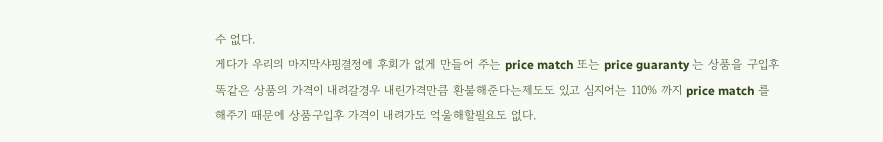수 없다.
게다가 우리의 마지막샤핑결정에 후회가 없게 만들어 주는 price match 또는 price guaranty 는 상품을 구입후 똑같은 상품의 가격이 내려갈경우 내린가격만큼 환불해준다는제도도 있고 심지어는 110% 까지 price match 를 해주기 때문에 상품구입후 가격이 내려가도 억울해할필요도 없다.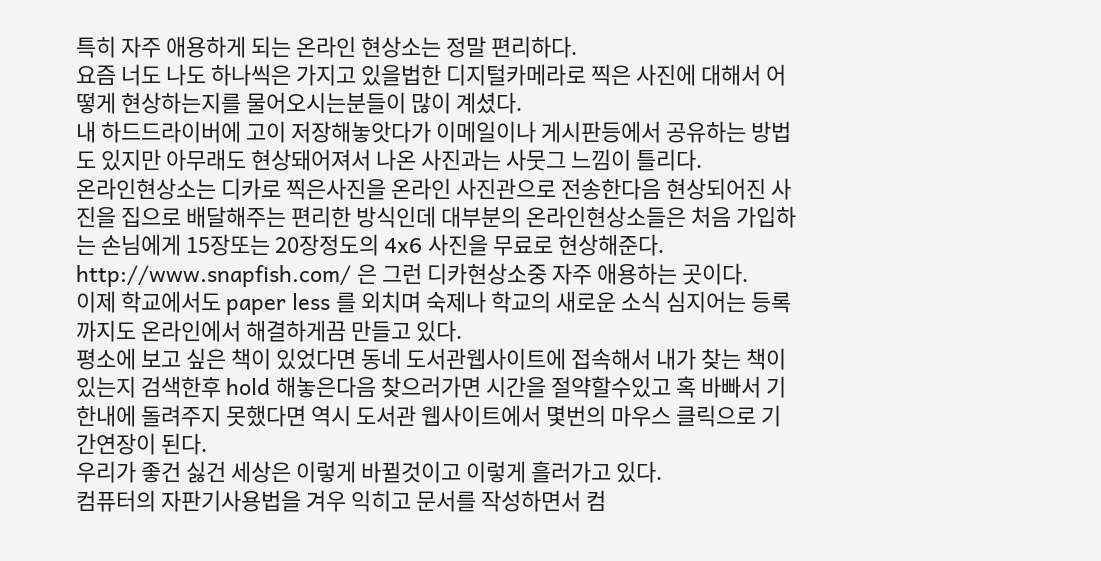특히 자주 애용하게 되는 온라인 현상소는 정말 편리하다.
요즘 너도 나도 하나씩은 가지고 있을법한 디지털카메라로 찍은 사진에 대해서 어떻게 현상하는지를 물어오시는분들이 많이 계셨다.
내 하드드라이버에 고이 저장해놓앗다가 이메일이나 게시판등에서 공유하는 방법도 있지만 아무래도 현상돼어져서 나온 사진과는 사뭇그 느낌이 틀리다.
온라인현상소는 디카로 찍은사진을 온라인 사진관으로 전송한다음 현상되어진 사진을 집으로 배달해주는 편리한 방식인데 대부분의 온라인현상소들은 처음 가입하는 손님에게 15장또는 20장정도의 4x6 사진을 무료로 현상해준다. http://www.snapfish.com/ 은 그런 디카현상소중 자주 애용하는 곳이다.
이제 학교에서도 paper less 를 외치며 숙제나 학교의 새로운 소식 심지어는 등록까지도 온라인에서 해결하게끔 만들고 있다.
평소에 보고 싶은 책이 있었다면 동네 도서관웹사이트에 접속해서 내가 찾는 책이 있는지 검색한후 hold 해놓은다음 찾으러가면 시간을 절약할수있고 혹 바빠서 기한내에 돌려주지 못했다면 역시 도서관 웹사이트에서 몇번의 마우스 클릭으로 기간연장이 된다.
우리가 좋건 싫건 세상은 이렇게 바뀔것이고 이렇게 흘러가고 있다.
컴퓨터의 자판기사용법을 겨우 익히고 문서를 작성하면서 컴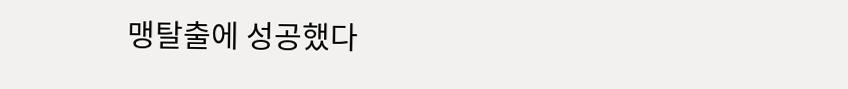맹탈출에 성공했다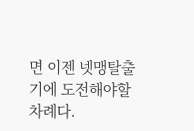면 이젠 넷맹탈출기에 도전해야할 차례다.